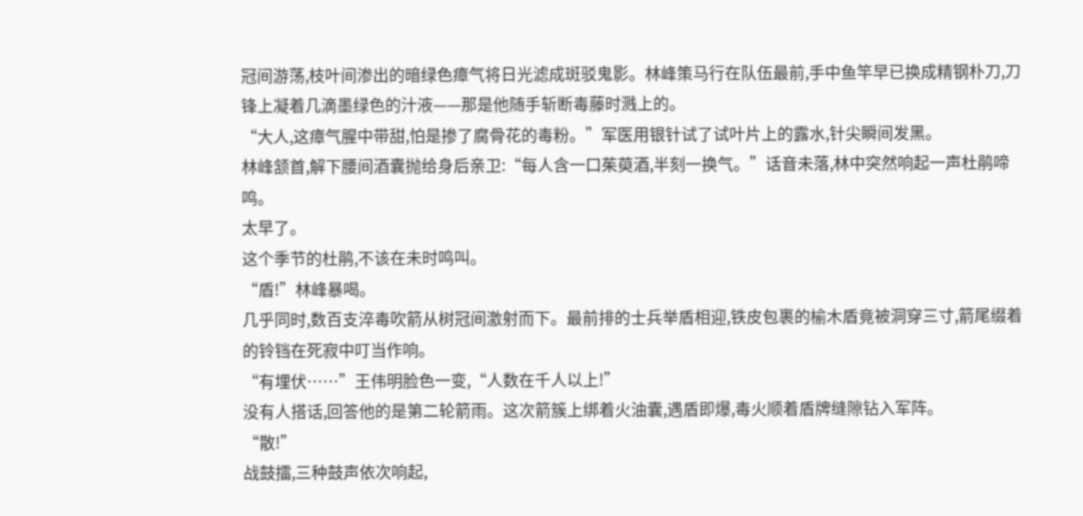冠间游荡,枝叶间渗出的暗绿色瘴气将日光滤成斑驳鬼影。林峰策马行在队伍最前,手中鱼竿早已换成精钢朴刀,刀锋上凝着几滴墨绿色的汁液——那是他随手斩断毒藤时溅上的。
“大人,这瘴气腥中带甜,怕是掺了腐骨花的毒粉。”军医用银针试了试叶片上的露水,针尖瞬间发黑。
林峰颔首,解下腰间酒囊抛给身后亲卫:“每人含一口茱萸酒,半刻一换气。”话音未落,林中突然响起一声杜鹃啼鸣。
太早了。
这个季节的杜鹃,不该在未时鸣叫。
“盾!”林峰暴喝。
几乎同时,数百支淬毒吹箭从树冠间激射而下。最前排的士兵举盾相迎,铁皮包裹的榆木盾竟被洞穿三寸,箭尾缀着的铃铛在死寂中叮当作响。
“有埋伏……”王伟明脸色一变,“人数在千人以上!”
没有人搭话,回答他的是第二轮箭雨。这次箭簇上绑着火油囊,遇盾即爆,毒火顺着盾牌缝隙钻入军阵。
“散!”
战鼓擂,三种鼓声依次响起,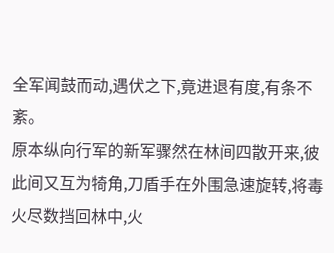全军闻鼓而动,遇伏之下,竟进退有度,有条不紊。
原本纵向行军的新军骤然在林间四散开来,彼此间又互为犄角,刀盾手在外围急速旋转,将毒火尽数挡回林中,火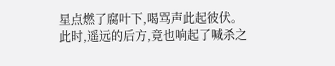星点燃了腐叶下,喝骂声此起彼伏。
此时,遥远的后方,竟也响起了喊杀之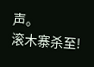声。
滚木寨杀至!